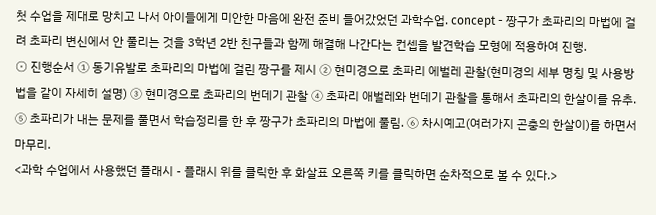첫 수업을 제대로 망치고 나서 아이들에게 미안한 마음에 완전 준비 들어갔었던 과학수업. concept - 짱구가 초파리의 마법에 걸려 초파리 변신에서 안 풀리는 것을 3학년 2반 친구들과 함께 해결해 나간다는 컨셉을 발견학습 모형에 적용하여 진행.
⊙ 진행순서 ① 동기유발로 초파리의 마법에 걸린 짱구를 제시 ② 현미경으로 초파리 에벌레 관찰(현미경의 세부 명칭 및 사용방법을 같이 자세히 설명) ③ 현미경으로 초파리의 번데기 관찰 ④ 초파리 애벌레와 번데기 관찰을 통해서 초파리의 한살이를 유추. ⑤ 초파리가 내는 문제를 풀면서 학습정리를 한 후 짱구가 초파리의 마법에 풀림. ⑥ 차시예고(여러가지 곤충의 한살이)를 하면서 마무리.
<과학 수업에서 사용했던 플래시 - 플래시 위를 클릭한 후 화살표 오른쪽 키를 클릭하면 순차적으로 볼 수 있다.>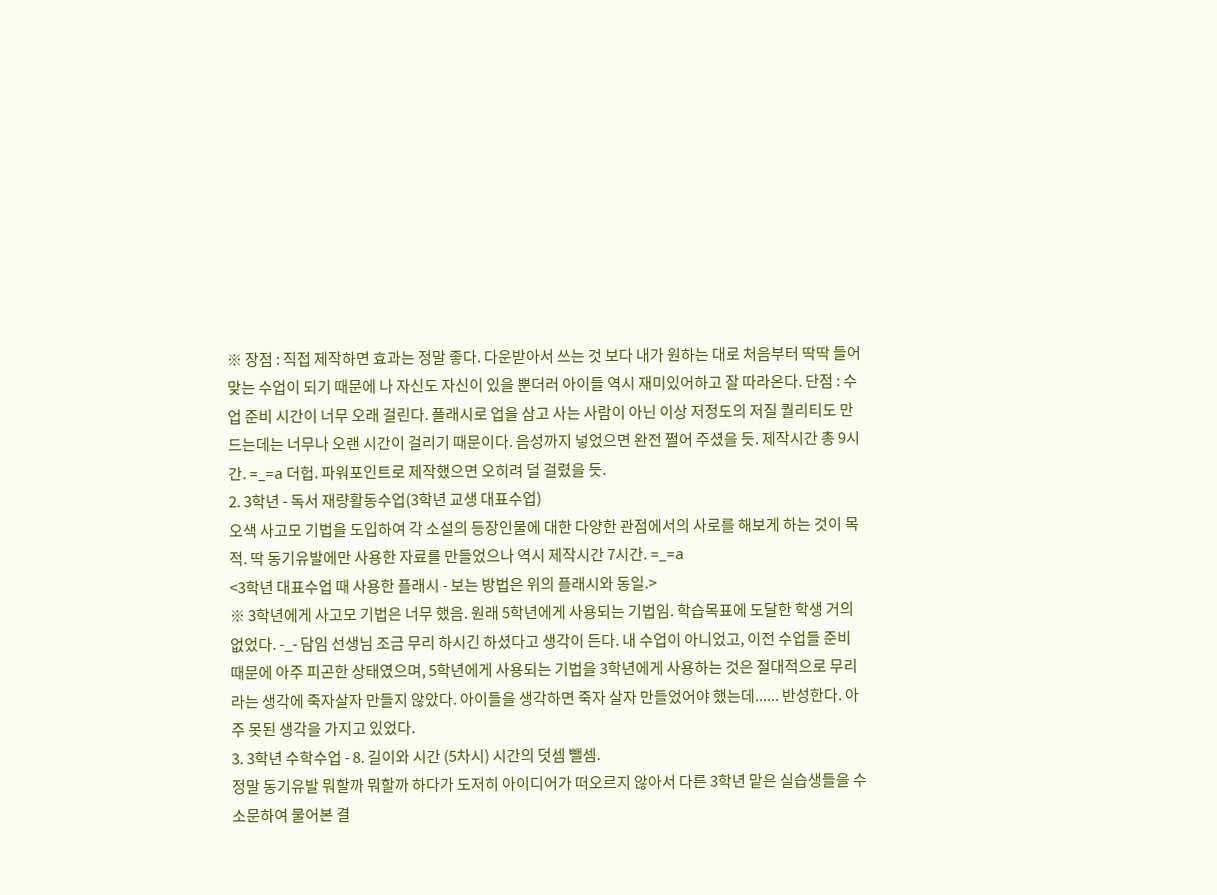※ 장점 : 직접 제작하면 효과는 정말 좋다. 다운받아서 쓰는 것 보다 내가 원하는 대로 처음부터 딱딱 들어맞는 수업이 되기 때문에 나 자신도 자신이 있을 뿐더러 아이들 역시 재미있어하고 잘 따라온다. 단점 : 수업 준비 시간이 너무 오래 걸린다. 플래시로 업을 삼고 사는 사람이 아닌 이상 저정도의 저질 퀄리티도 만드는데는 너무나 오랜 시간이 걸리기 때문이다. 음성까지 넣었으면 완전 쩔어 주셨을 듯. 제작시간 총 9시간. =_=a 더헙. 파워포인트로 제작했으면 오히려 덜 걸렸을 듯.
2. 3학년 - 독서 재량활동수업(3학년 교생 대표수업)
오색 사고모 기법을 도입하여 각 소설의 등장인물에 대한 다양한 관점에서의 사로를 해보게 하는 것이 목적. 딱 동기유발에만 사용한 자료를 만들었으나 역시 제작시간 7시간. =_=a
<3학년 대표수업 때 사용한 플래시 - 보는 방법은 위의 플래시와 동일.>
※ 3학년에게 사고모 기법은 너무 했음. 원래 5학년에게 사용되는 기법임. 학습목표에 도달한 학생 거의 없었다. -_- 담임 선생님 조금 무리 하시긴 하셨다고 생각이 든다. 내 수업이 아니었고, 이전 수업들 준비 때문에 아주 피곤한 상태였으며, 5학년에게 사용되는 기법을 3학년에게 사용하는 것은 절대적으로 무리라는 생각에 죽자살자 만들지 않았다. 아이들을 생각하면 죽자 살자 만들었어야 했는데...... 반성한다. 아주 못된 생각을 가지고 있었다.
3. 3학년 수학수업 - 8. 길이와 시간 (5차시) 시간의 덧셈 뺄셈.
정말 동기유발 뭐할까 뭐할까 하다가 도저히 아이디어가 떠오르지 않아서 다른 3학년 맡은 실습생들을 수소문하여 물어본 결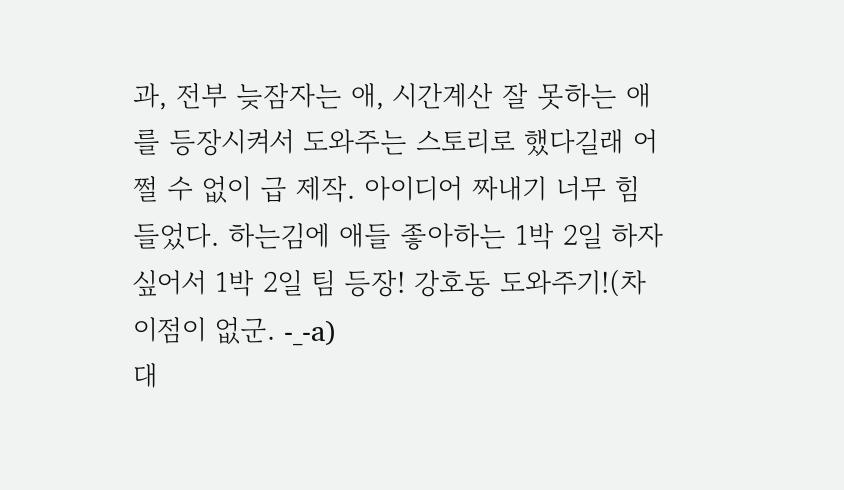과, 전부 늦잠자는 애, 시간계산 잘 못하는 애를 등장시켜서 도와주는 스토리로 했다길래 어쩔 수 없이 급 제작. 아이디어 짜내기 너무 힘들었다. 하는김에 애들 좋아하는 1박 2일 하자 싶어서 1박 2일 팀 등장! 강호동 도와주기!(차이점이 없군. -_-a)
대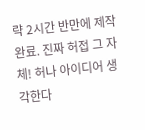략 2시간 반만에 제작완료. 진짜 허접 그 자체! 허나 아이디어 생각한다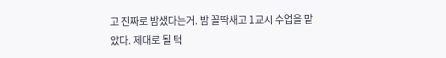고 진짜로 밤샜다는거. 밤 꼴딱새고 1교시 수업을 맡았다. 제대로 될 턱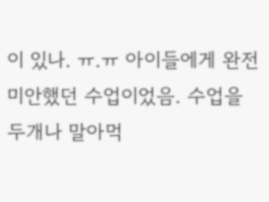이 있나. ㅠ.ㅠ 아이들에게 완전 미안했던 수업이었음. 수업을 두개나 말아먹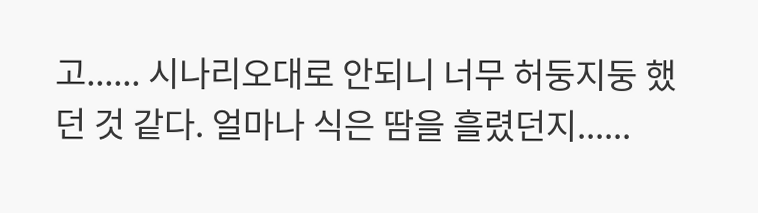고...... 시나리오대로 안되니 너무 허둥지둥 했던 것 같다. 얼마나 식은 땀을 흘렸던지......